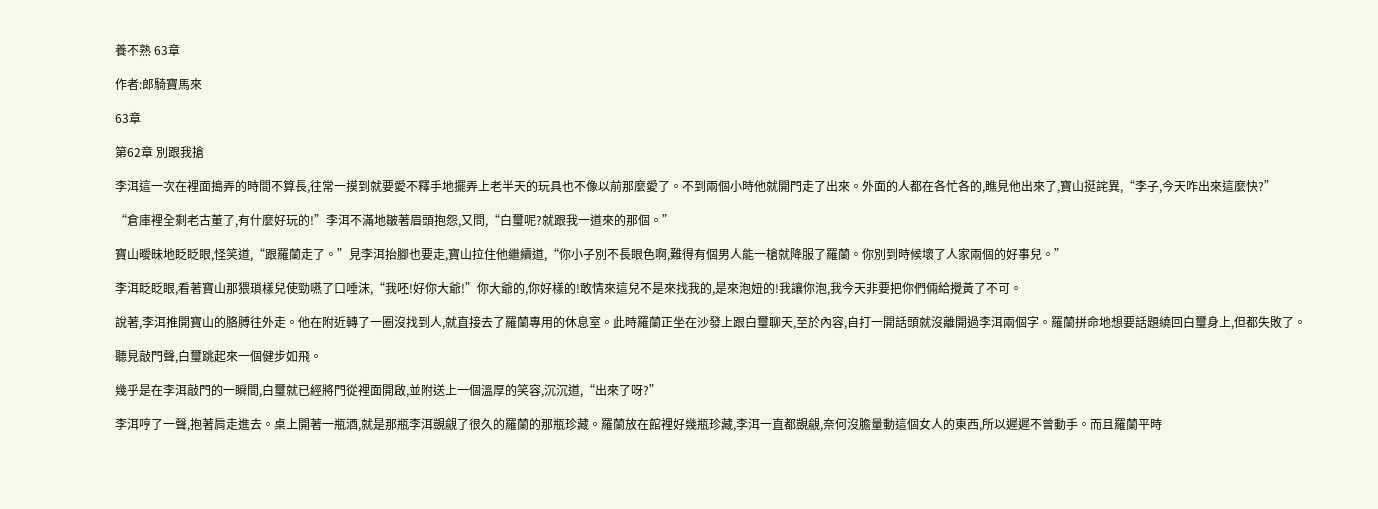養不熟 63章

作者:郎騎寶馬來

63章

第62章 別跟我搶

李洱這一次在裡面搗弄的時間不算長,往常一摸到就要愛不釋手地擺弄上老半天的玩具也不像以前那麼愛了。不到兩個小時他就開門走了出來。外面的人都在各忙各的,瞧見他出來了,寶山挺詫異,“李子,今天咋出來這麼快?”

“倉庫裡全剩老古董了,有什麼好玩的!”李洱不滿地皺著眉頭抱怨,又問,“白璽呢?就跟我一道來的那個。”

寶山曖昧地眨眨眼,怪笑道,“跟羅蘭走了。”見李洱抬腳也要走,寶山拉住他繼續道,“你小子別不長眼色啊,難得有個男人能一槍就降服了羅蘭。你別到時候壞了人家兩個的好事兒。”

李洱眨眨眼,看著寶山那猥瑣樣兒使勁嚥了口唾沫,“我呸!好你大爺!”你大爺的,你好樣的!敢情來這兒不是來找我的,是來泡妞的!我讓你泡,我今天非要把你們倆給攪黃了不可。

說著,李洱推開寶山的胳膊往外走。他在附近轉了一圈沒找到人,就直接去了羅蘭專用的休息室。此時羅蘭正坐在沙發上跟白璽聊天,至於內容,自打一開話頭就沒離開過李洱兩個字。羅蘭拼命地想要話題繞回白璽身上,但都失敗了。

聽見敲門聲,白璽跳起來一個健步如飛。

幾乎是在李洱敲門的一瞬間,白璽就已經將門從裡面開啟,並附送上一個溫厚的笑容,沉沉道,“出來了呀?”

李洱哼了一聲,抱著肩走進去。桌上開著一瓶酒,就是那瓶李洱覬覦了很久的羅蘭的那瓶珍藏。羅蘭放在館裡好幾瓶珍藏,李洱一直都覬覦,奈何沒膽量動這個女人的東西,所以遲遲不曾動手。而且羅蘭平時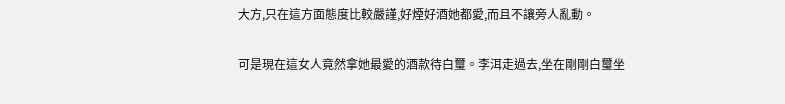大方,只在這方面態度比較嚴謹,好煙好酒她都愛,而且不讓旁人亂動。

可是現在這女人竟然拿她最愛的酒款待白璽。李洱走過去,坐在剛剛白璽坐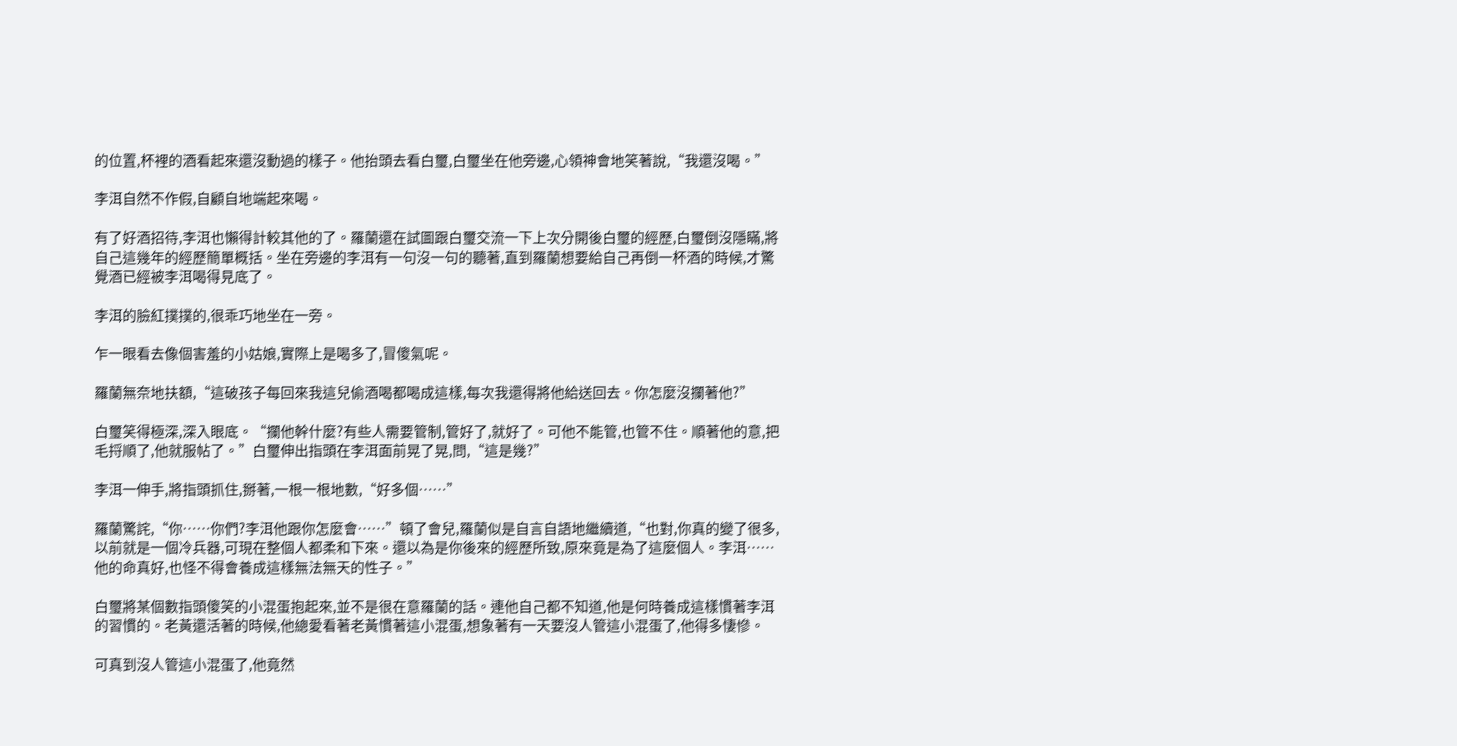的位置,杯裡的酒看起來還沒動過的樣子。他抬頭去看白璽,白璽坐在他旁邊,心領神會地笑著說,“我還沒喝。”

李洱自然不作假,自顧自地端起來喝。

有了好酒招待,李洱也懶得計較其他的了。羅蘭還在試圖跟白璽交流一下上次分開後白璽的經歷,白璽倒沒隱瞞,將自己這幾年的經歷簡單概括。坐在旁邊的李洱有一句沒一句的聽著,直到羅蘭想要給自己再倒一杯酒的時候,才驚覺酒已經被李洱喝得見底了。

李洱的臉紅撲撲的,很乖巧地坐在一旁。

乍一眼看去像個害羞的小姑娘,實際上是喝多了,冒傻氣呢。

羅蘭無奈地扶額,“這破孩子每回來我這兒偷酒喝都喝成這樣,每次我還得將他給送回去。你怎麼沒攔著他?”

白璽笑得極深,深入眼底。“攔他幹什麼?有些人需要管制,管好了,就好了。可他不能管,也管不住。順著他的意,把毛捋順了,他就服帖了。”白璽伸出指頭在李洱面前晃了晃,問,“這是幾?”

李洱一伸手,將指頭抓住,掰著,一根一根地數,“好多個……”

羅蘭驚詫,“你……你們?李洱他跟你怎麼會……”頓了會兒,羅蘭似是自言自語地繼續道,“也對,你真的變了很多,以前就是一個冷兵器,可現在整個人都柔和下來。還以為是你後來的經歷所致,原來竟是為了這麼個人。李洱……他的命真好,也怪不得會養成這樣無法無天的性子。”

白璽將某個數指頭傻笑的小混蛋抱起來,並不是很在意羅蘭的話。連他自己都不知道,他是何時養成這樣慣著李洱的習慣的。老黃還活著的時候,他總愛看著老黃慣著這小混蛋,想象著有一天要沒人管這小混蛋了,他得多悽慘。

可真到沒人管這小混蛋了,他竟然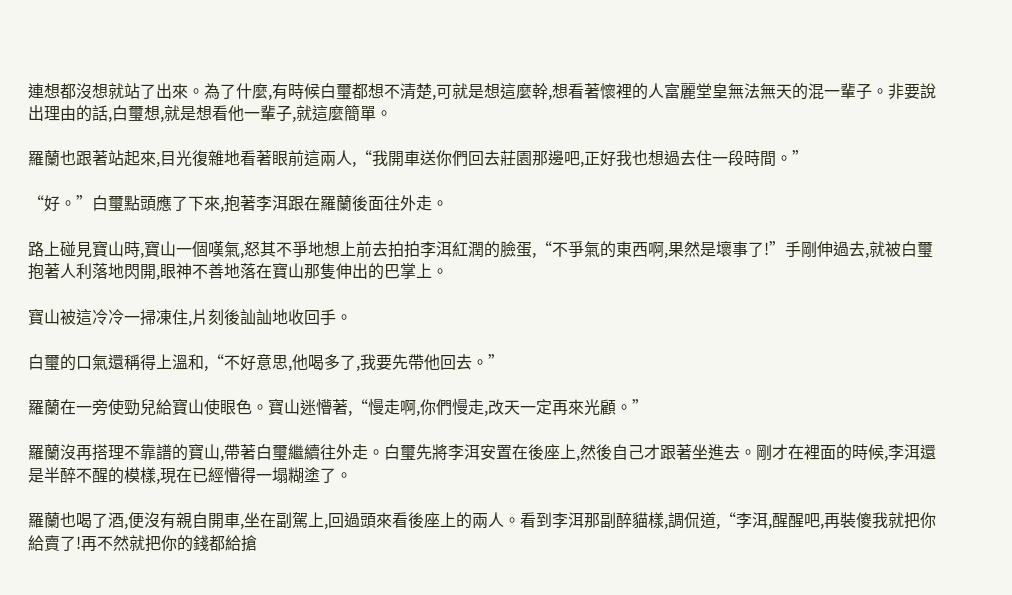連想都沒想就站了出來。為了什麼,有時候白璽都想不清楚,可就是想這麼幹,想看著懷裡的人富麗堂皇無法無天的混一輩子。非要說出理由的話,白璽想,就是想看他一輩子,就這麼簡單。

羅蘭也跟著站起來,目光復雜地看著眼前這兩人,“我開車送你們回去莊園那邊吧,正好我也想過去住一段時間。”

“好。”白璽點頭應了下來,抱著李洱跟在羅蘭後面往外走。

路上碰見寶山時,寶山一個嘆氣,怒其不爭地想上前去拍拍李洱紅潤的臉蛋,“不爭氣的東西啊,果然是壞事了!”手剛伸過去,就被白璽抱著人利落地閃開,眼神不善地落在寶山那隻伸出的巴掌上。

寶山被這冷冷一掃凍住,片刻後訕訕地收回手。

白璽的口氣還稱得上溫和,“不好意思,他喝多了,我要先帶他回去。”

羅蘭在一旁使勁兒給寶山使眼色。寶山迷懵著,“慢走啊,你們慢走,改天一定再來光顧。”

羅蘭沒再搭理不靠譜的寶山,帶著白璽繼續往外走。白璽先將李洱安置在後座上,然後自己才跟著坐進去。剛才在裡面的時候,李洱還是半醉不醒的模樣,現在已經懵得一塌糊塗了。

羅蘭也喝了酒,便沒有親自開車,坐在副駕上,回過頭來看後座上的兩人。看到李洱那副醉貓樣,調侃道,“李洱,醒醒吧,再裝傻我就把你給賣了!再不然就把你的錢都給搶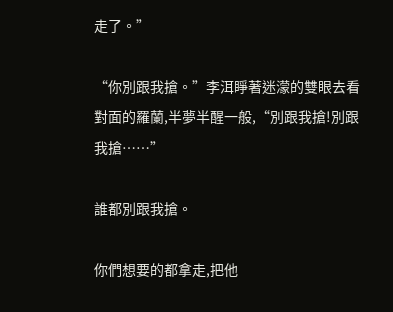走了。”

“你別跟我搶。”李洱睜著迷濛的雙眼去看對面的羅蘭,半夢半醒一般,“別跟我搶!別跟我搶……”

誰都別跟我搶。

你們想要的都拿走,把他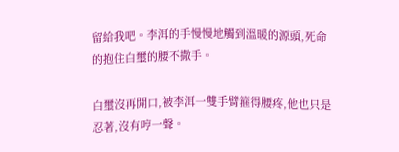留給我吧。李洱的手慢慢地觸到溫暖的源頭,死命的抱住白璽的腰不撒手。

白璽沒再開口,被李洱一雙手臂箍得腰疼,他也只是忍著,沒有哼一聲。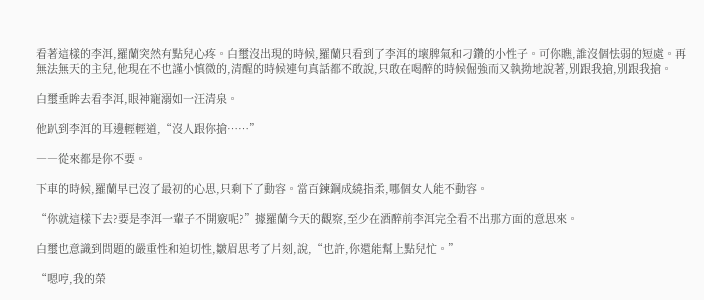看著這樣的李洱,羅蘭突然有點兒心疼。白璽沒出現的時候,羅蘭只看到了李洱的壞脾氣和刁鑽的小性子。可你瞧,誰沒個怯弱的短處。再無法無天的主兒,他現在不也謹小慎微的,清醒的時候連句真話都不敢說,只敢在喝醉的時候倔強而又執拗地說著,別跟我搶,別跟我搶。

白璽垂眸去看李洱,眼神寵溺如一汪清泉。

他趴到李洱的耳邊輕輕道,“沒人跟你搶……”

――從來都是你不要。

下車的時候,羅蘭早已沒了最初的心思,只剩下了動容。當百鍊鋼成繞指柔,哪個女人能不動容。

“你就這樣下去?要是李洱一輩子不開竅呢?”據羅蘭今天的觀察,至少在酒醉前李洱完全看不出那方面的意思來。

白璽也意識到問題的嚴重性和迫切性,皺眉思考了片刻,說,“也許,你還能幫上點兒忙。”

“嗯哼,我的榮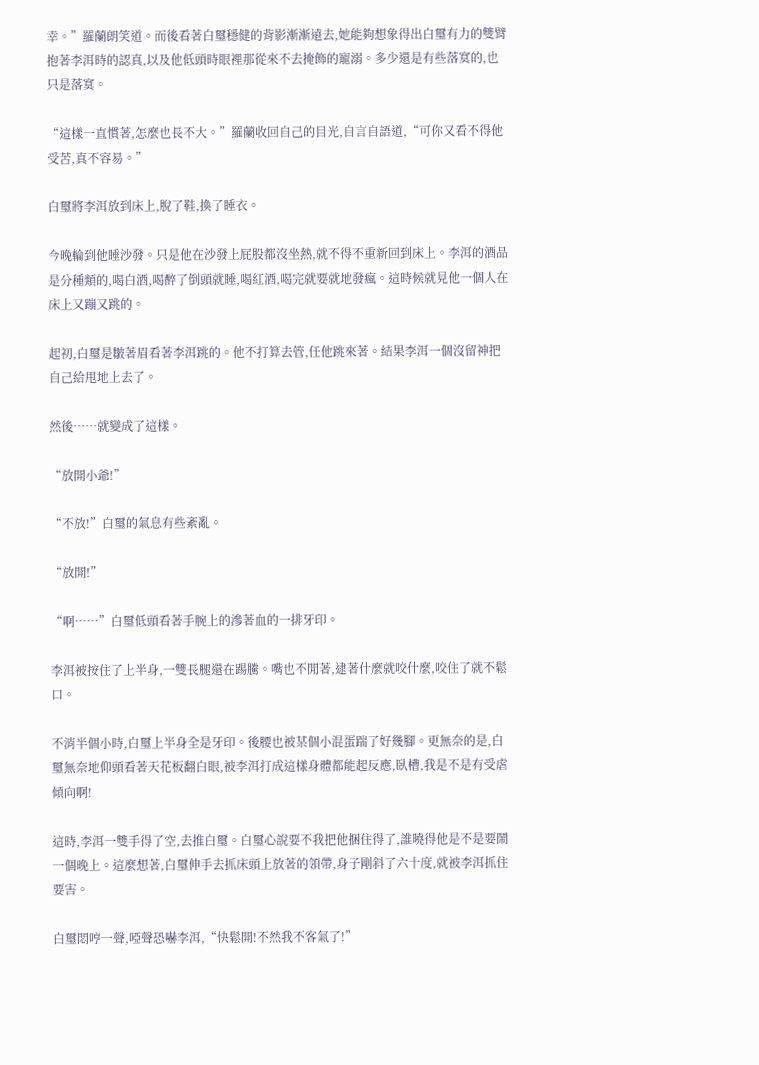幸。”羅蘭朗笑道。而後看著白璽穩健的背影漸漸遠去,她能夠想象得出白璽有力的雙臂抱著李洱時的認真,以及他低頭時眼裡那從來不去掩飾的寵溺。多少還是有些落寞的,也只是落寞。

“這樣一直慣著,怎麼也長不大。”羅蘭收回自己的目光,自言自語道,“可你又看不得他受苦,真不容易。”

白璽將李洱放到床上,脫了鞋,換了睡衣。

今晚輪到他睡沙發。只是他在沙發上屁股都沒坐熱,就不得不重新回到床上。李洱的酒品是分種類的,喝白酒,喝醉了倒頭就睡,喝紅酒,喝完就要就地發瘋。這時候就見他一個人在床上又蹦又跳的。

起初,白璽是皺著眉看著李洱跳的。他不打算去管,任他跳來著。結果李洱一個沒留神把自己給甩地上去了。

然後……就變成了這樣。

“放開小爺!”

“不放!”白璽的氣息有些紊亂。

“放開!”

“啊……”白璽低頭看著手腕上的滲著血的一排牙印。

李洱被按住了上半身,一雙長腿還在踢騰。嘴也不閒著,逮著什麼就咬什麼,咬住了就不鬆口。

不消半個小時,白璽上半身全是牙印。後腰也被某個小混蛋踹了好幾腳。更無奈的是,白璽無奈地仰頭看著天花板翻白眼,被李洱打成這樣身體都能起反應,臥槽,我是不是有受虐傾向啊!

這時,李洱一雙手得了空,去推白璽。白璽心說要不我把他捆住得了,誰曉得他是不是要鬧一個晚上。這麼想著,白璽伸手去抓床頭上放著的領帶,身子剛斜了六十度,就被李洱抓住要害。

白璽悶哼一聲,啞聲恐嚇李洱,“快鬆開!不然我不客氣了!”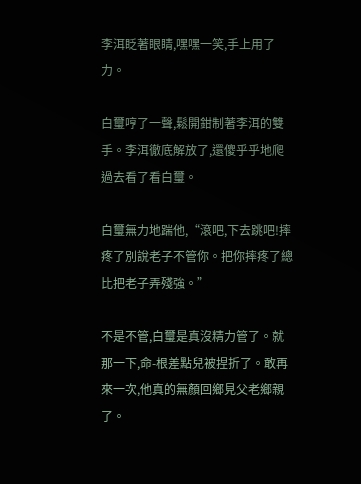李洱眨著眼睛,嘿嘿一笑,手上用了力。

白璽哼了一聲,鬆開鉗制著李洱的雙手。李洱徹底解放了,還傻乎乎地爬過去看了看白璽。

白璽無力地踹他,“滾吧,下去跳吧!摔疼了別說老子不管你。把你摔疼了總比把老子弄殘強。”

不是不管,白璽是真沒精力管了。就那一下,命-根差點兒被捏折了。敢再來一次,他真的無顏回鄉見父老鄉親了。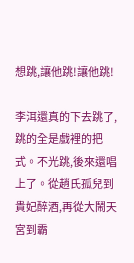想跳,讓他跳!讓他跳!

李洱還真的下去跳了,跳的全是戲裡的把式。不光跳,後來還唱上了。從趙氏孤兒到貴妃醉酒,再從大鬧天宮到霸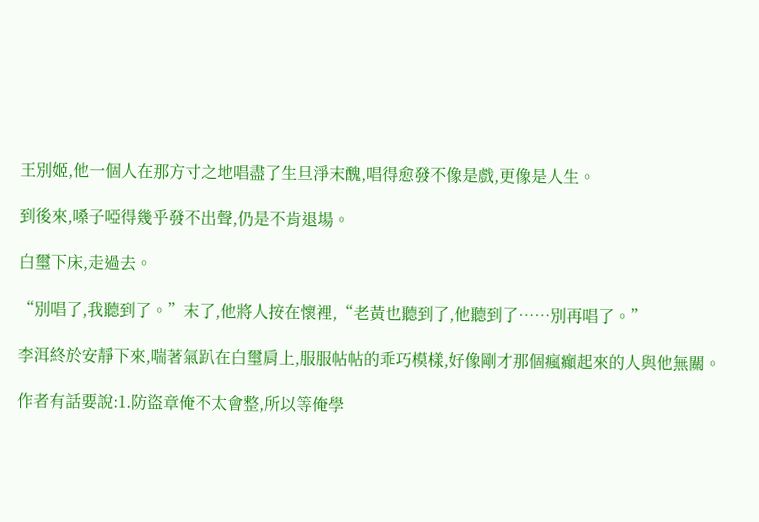王別姬,他一個人在那方寸之地唱盡了生旦淨末醜,唱得愈發不像是戲,更像是人生。

到後來,嗓子啞得幾乎發不出聲,仍是不肯退場。

白璽下床,走過去。

“別唱了,我聽到了。”末了,他將人按在懷裡,“老黃也聽到了,他聽到了……別再唱了。”

李洱終於安靜下來,喘著氣趴在白璽肩上,服服帖帖的乖巧模樣,好像剛才那個瘋癲起來的人與他無關。

作者有話要說:1.防盜章俺不太會整,所以等俺學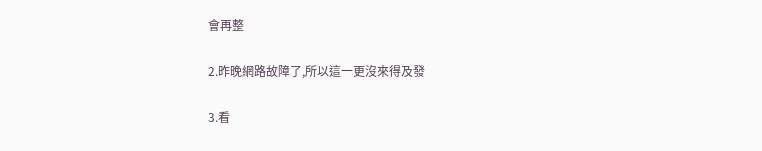會再整

2.昨晚網路故障了,所以這一更沒來得及發

3.看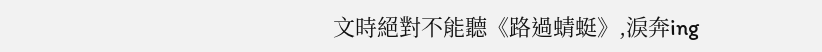文時絕對不能聽《路過蜻蜓》,淚奔ing